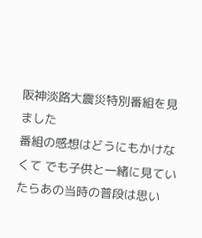阪神淡路大震災特別番組を見ました
番組の感想はどうにもかけなくて でも子供と一緒に見ていたらあの当時の普段は思い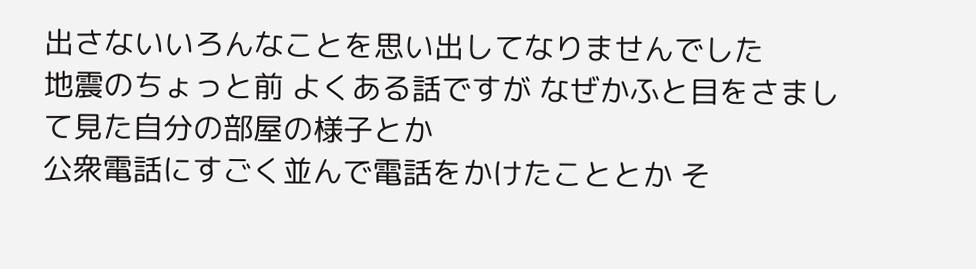出さないいろんなことを思い出してなりませんでした
地震のちょっと前 よくある話ですが なぜかふと目をさまして見た自分の部屋の様子とか
公衆電話にすごく並んで電話をかけたこととか そ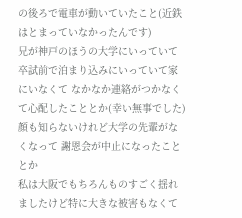の後ろで電車が動いていたこと(近鉄はとまっていなかったんです)
兄が神戸のほうの大学にいっていて 卒試前で泊まり込みにいっていて家にいなくて なかなか連絡がつかなくて心配したこととか(幸い無事でした)
顔も知らないけれど大学の先輩がなくなって 謝恩会が中止になったこととか
私は大阪でもちろんものすごく揺れましたけど特に大きな被害もなくて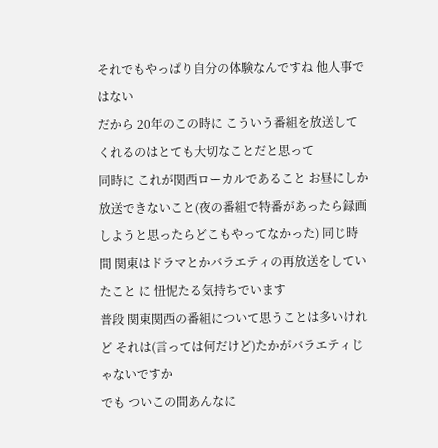それでもやっぱり自分の体験なんですね 他人事ではない
だから 20年のこの時に こういう番組を放送してくれるのはとても大切なことだと思って
同時に これが関西ローカルであること お昼にしか放送できないこと(夜の番組で特番があったら録画しようと思ったらどこもやってなかった) 同じ時間 関東はドラマとかバラエティの再放送をしていたこと に 忸怩たる気持ちでいます
普段 関東関西の番組について思うことは多いけれど それは(言っては何だけど)たかがバラエティじゃないですか
でも ついこの間あんなに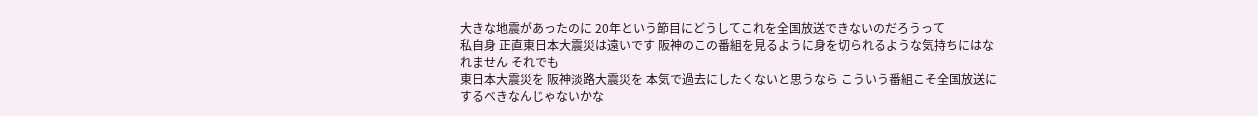大きな地震があったのに 20年という節目にどうしてこれを全国放送できないのだろうって
私自身 正直東日本大震災は遠いです 阪神のこの番組を見るように身を切られるような気持ちにはなれません それでも
東日本大震災を 阪神淡路大震災を 本気で過去にしたくないと思うなら こういう番組こそ全国放送にするべきなんじゃないかな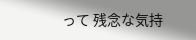って 残念な気持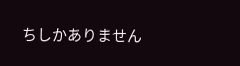ちしかありません